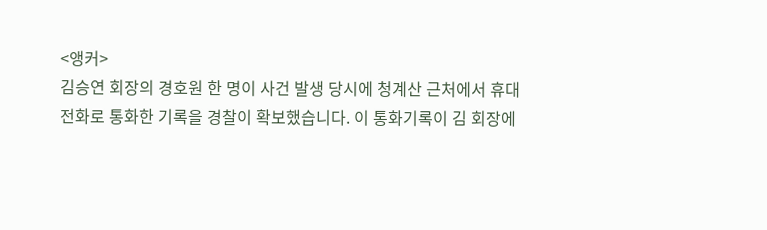<앵커>
김승연 회장의 경호원 한 명이 사건 발생 당시에 청계산 근처에서 휴대전화로 통화한 기록을 경찰이 확보했습니다. 이 통화기록이 김 회장에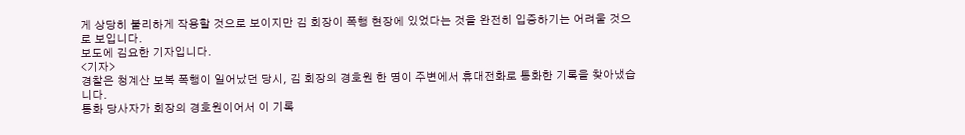게 상당히 불리하게 작용할 것으로 보이지만 김 회장이 폭행 현장에 있었다는 것을 완전히 입증하기는 어려울 것으로 보입니다.
보도에 김요한 기자입니다.
<기자>
경찰은 청계산 보복 폭행이 일어났던 당시, 김 회장의 경호원 한 명이 주변에서 휴대전화로 통화한 기록을 찾아냈습니다.
통화 당사자가 회장의 경호원이어서 이 기록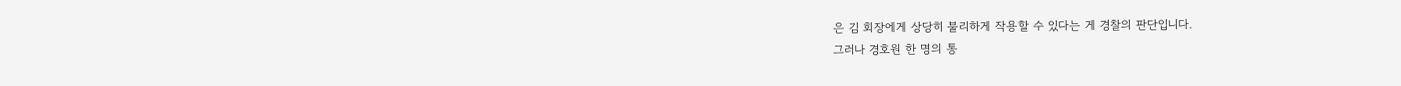은 김 회장에게 상당히 불리하게 작용할 수 있다는 게 경찰의 판단입니다.
그러나 경호원 한 명의 통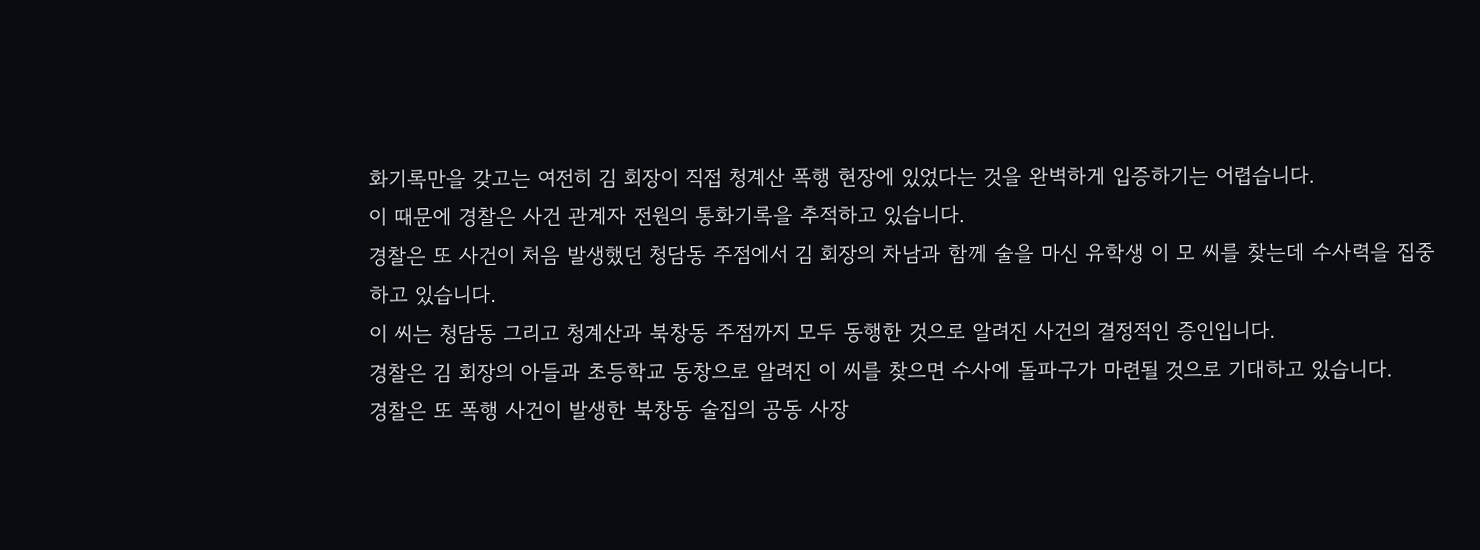화기록만을 갖고는 여전히 김 회장이 직접 청계산 폭행 현장에 있었다는 것을 완벽하게 입증하기는 어렵습니다.
이 때문에 경찰은 사건 관계자 전원의 통화기록을 추적하고 있습니다.
경찰은 또 사건이 처음 발생했던 청담동 주점에서 김 회장의 차남과 함께 술을 마신 유학생 이 모 씨를 찾는데 수사력을 집중하고 있습니다.
이 씨는 청담동 그리고 청계산과 북창동 주점까지 모두 동행한 것으로 알려진 사건의 결정적인 증인입니다.
경찰은 김 회장의 아들과 초등학교 동창으로 알려진 이 씨를 찾으면 수사에 돌파구가 마련될 것으로 기대하고 있습니다.
경찰은 또 폭행 사건이 발생한 북창동 술집의 공동 사장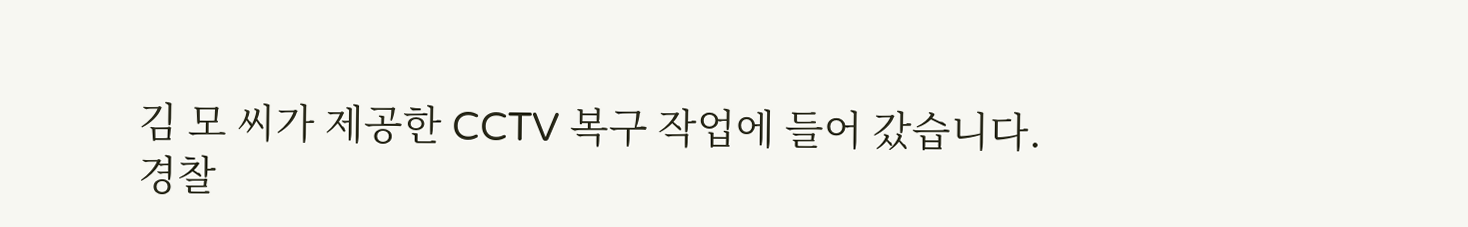김 모 씨가 제공한 CCTV 복구 작업에 들어 갔습니다.
경찰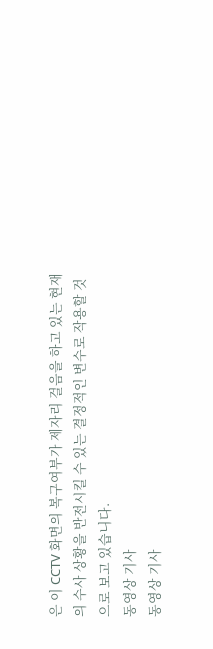은 이 CCTV 화면의 복구여부가 제자리 걸음을 하고 있는 현재의 수사 상황을 반전시킬 수 있는 결정적인 변수로 작용할 것으로 보고 있습니다.
동영상 기사
동영상 기사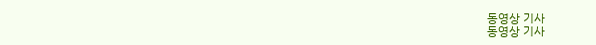동영상 기사
동영상 기사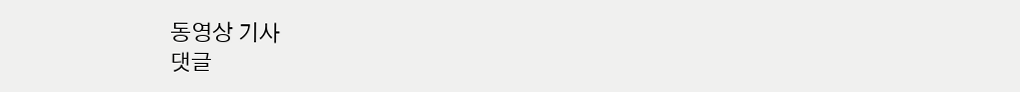동영상 기사
댓글